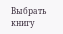Выбрать книгу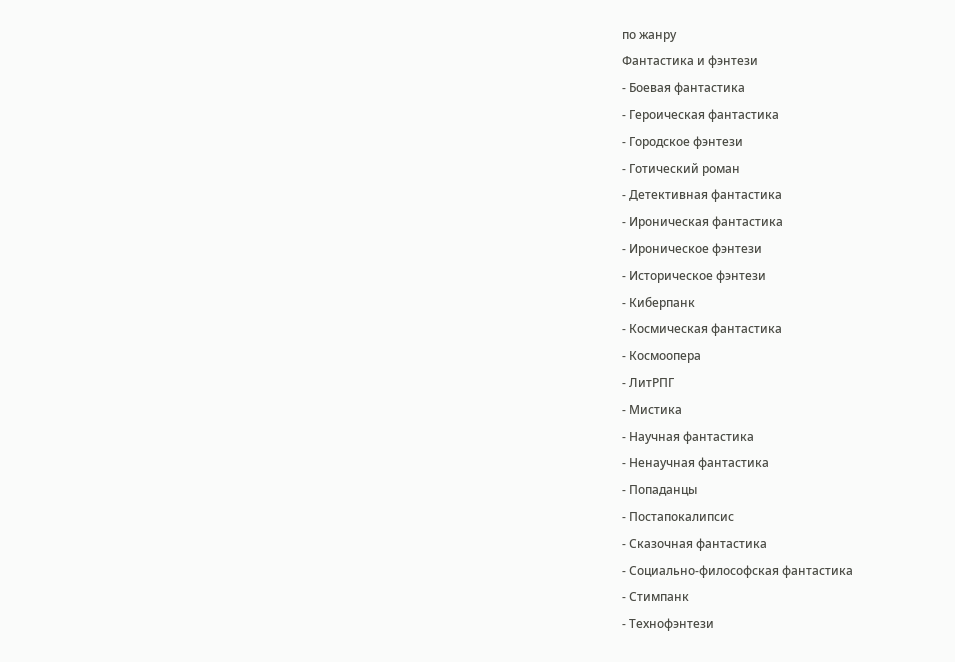по жанру
Фантастика и фэнтези
- Боевая фантастика
- Героическая фантастика
- Городское фэнтези
- Готический роман
- Детективная фантастика
- Ироническая фантастика
- Ироническое фэнтези
- Историческое фэнтези
- Киберпанк
- Космическая фантастика
- Космоопера
- ЛитРПГ
- Мистика
- Научная фантастика
- Ненаучная фантастика
- Попаданцы
- Постапокалипсис
- Сказочная фантастика
- Социально-философская фантастика
- Стимпанк
- Технофэнтези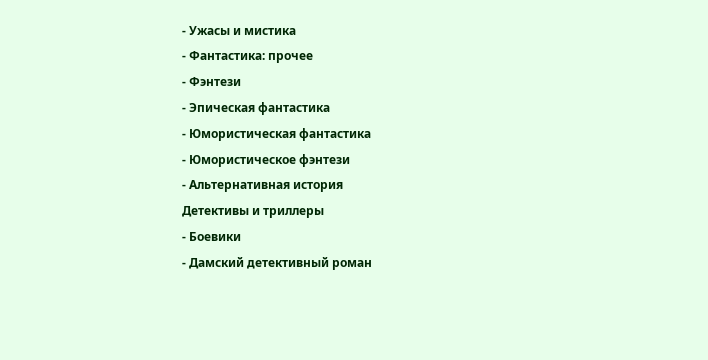- Ужасы и мистика
- Фантастика: прочее
- Фэнтези
- Эпическая фантастика
- Юмористическая фантастика
- Юмористическое фэнтези
- Альтернативная история
Детективы и триллеры
- Боевики
- Дамский детективный роман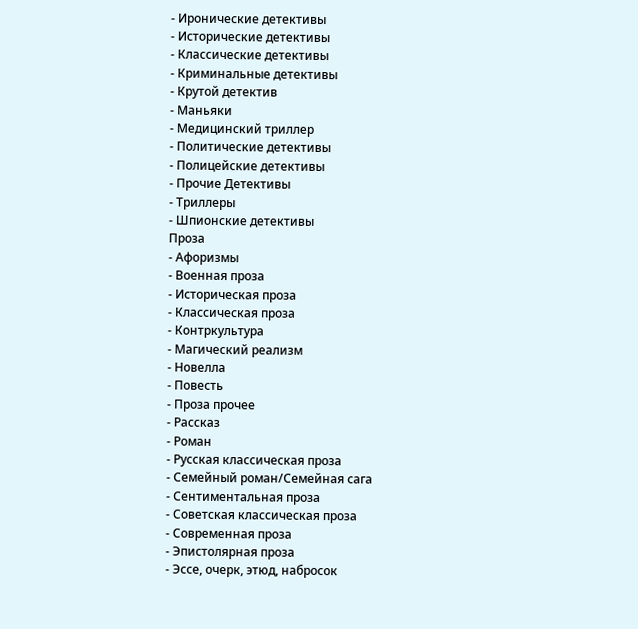- Иронические детективы
- Исторические детективы
- Классические детективы
- Криминальные детективы
- Крутой детектив
- Маньяки
- Медицинский триллер
- Политические детективы
- Полицейские детективы
- Прочие Детективы
- Триллеры
- Шпионские детективы
Проза
- Афоризмы
- Военная проза
- Историческая проза
- Классическая проза
- Контркультура
- Магический реализм
- Новелла
- Повесть
- Проза прочее
- Рассказ
- Роман
- Русская классическая проза
- Семейный роман/Семейная сага
- Сентиментальная проза
- Советская классическая проза
- Современная проза
- Эпистолярная проза
- Эссе, очерк, этюд, набросок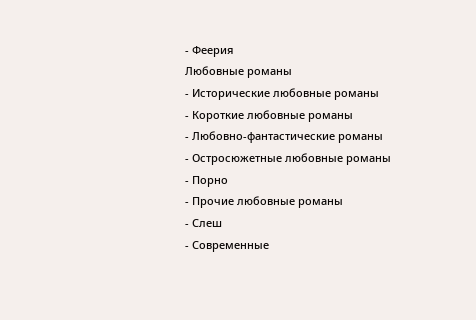- Феерия
Любовные романы
- Исторические любовные романы
- Короткие любовные романы
- Любовно-фантастические романы
- Остросюжетные любовные романы
- Порно
- Прочие любовные романы
- Слеш
- Современные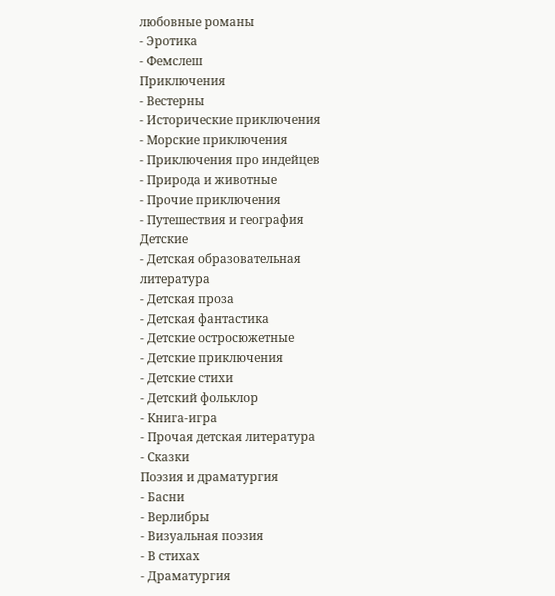любовные романы
- Эротика
- Фемслеш
Приключения
- Вестерны
- Исторические приключения
- Морские приключения
- Приключения про индейцев
- Природа и животные
- Прочие приключения
- Путешествия и география
Детские
- Детская образовательная литература
- Детская проза
- Детская фантастика
- Детские остросюжетные
- Детские приключения
- Детские стихи
- Детский фольклор
- Книга-игра
- Прочая детская литература
- Сказки
Поэзия и драматургия
- Басни
- Верлибры
- Визуальная поэзия
- В стихах
- Драматургия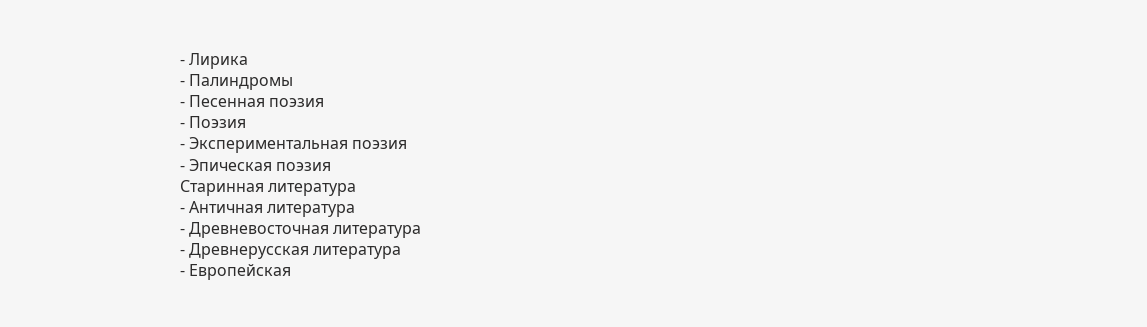- Лирика
- Палиндромы
- Песенная поэзия
- Поэзия
- Экспериментальная поэзия
- Эпическая поэзия
Старинная литература
- Античная литература
- Древневосточная литература
- Древнерусская литература
- Европейская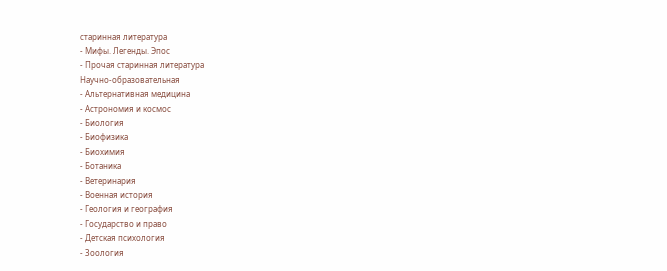старинная литература
- Мифы. Легенды. Эпос
- Прочая старинная литература
Научно-образовательная
- Альтернативная медицина
- Астрономия и космос
- Биология
- Биофизика
- Биохимия
- Ботаника
- Ветеринария
- Военная история
- Геология и география
- Государство и право
- Детская психология
- Зоология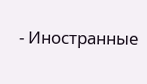- Иностранные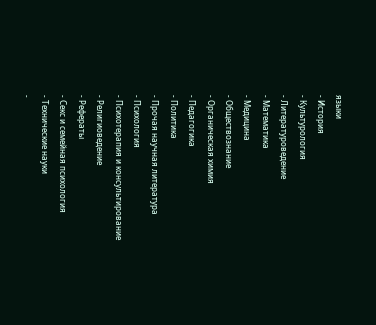языки
- История
- Культурология
- Литературоведение
- Математика
- Медицина
- Обществознание
- Органическая химия
- Педагогика
- Политика
- Прочая научная литература
- Психология
- Психотерапия и консультирование
- Религиоведение
- Рефераты
- Секс и семейная психология
- Технические науки
-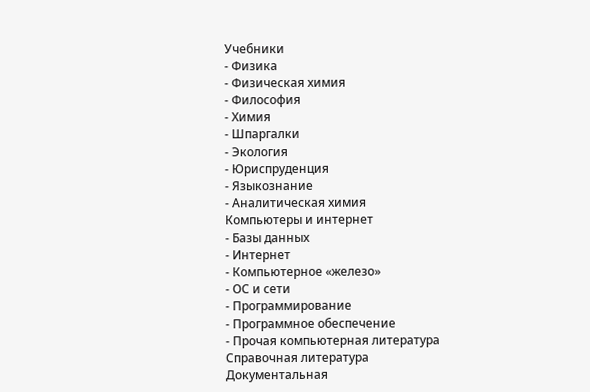Учебники
- Физика
- Физическая химия
- Философия
- Химия
- Шпаргалки
- Экология
- Юриспруденция
- Языкознание
- Аналитическая химия
Компьютеры и интернет
- Базы данных
- Интернет
- Компьютерное «железо»
- ОС и сети
- Программирование
- Программное обеспечение
- Прочая компьютерная литература
Справочная литература
Документальная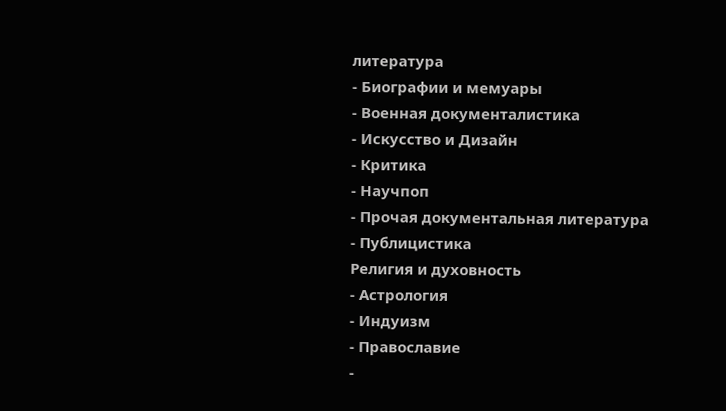литература
- Биографии и мемуары
- Военная документалистика
- Искусство и Дизайн
- Критика
- Научпоп
- Прочая документальная литература
- Публицистика
Религия и духовность
- Астрология
- Индуизм
- Православие
-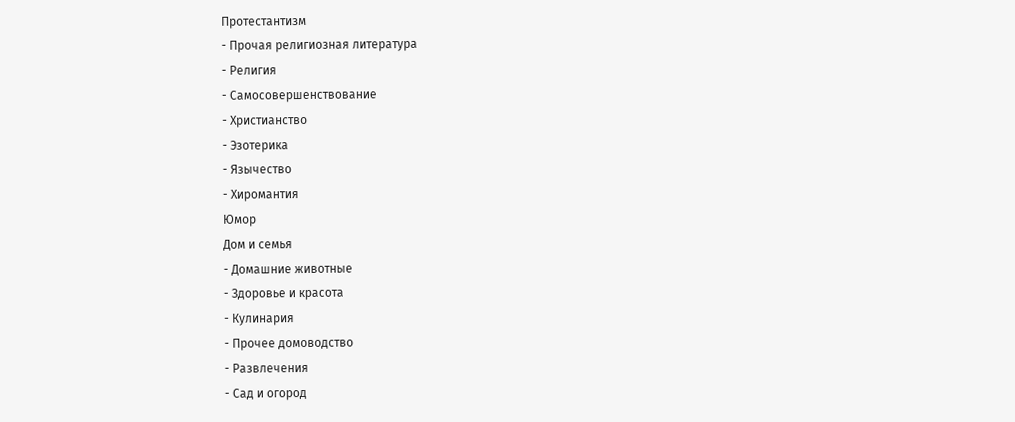Протестантизм
- Прочая религиозная литература
- Религия
- Самосовершенствование
- Христианство
- Эзотерика
- Язычество
- Хиромантия
Юмор
Дом и семья
- Домашние животные
- Здоровье и красота
- Кулинария
- Прочее домоводство
- Развлечения
- Сад и огород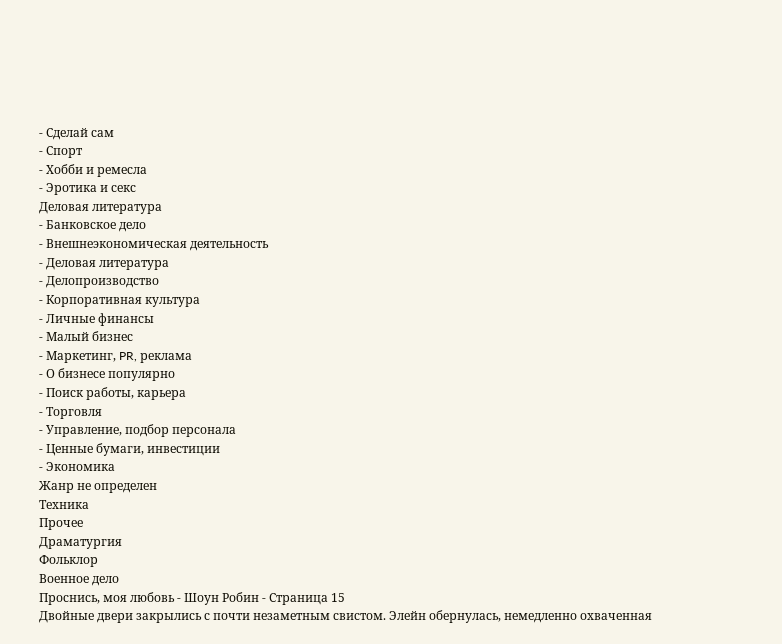- Сделай сам
- Спорт
- Хобби и ремесла
- Эротика и секс
Деловая литература
- Банковское дело
- Внешнеэкономическая деятельность
- Деловая литература
- Делопроизводство
- Корпоративная культура
- Личные финансы
- Малый бизнес
- Маркетинг, PR, реклама
- О бизнесе популярно
- Поиск работы, карьера
- Торговля
- Управление, подбор персонала
- Ценные бумаги, инвестиции
- Экономика
Жанр не определен
Техника
Прочее
Драматургия
Фольклор
Военное дело
Проснись, моя любовь - Шоун Робин - Страница 15
Двойные двери закрылись с почти незаметным свистом. Элейн обернулась, немедленно охваченная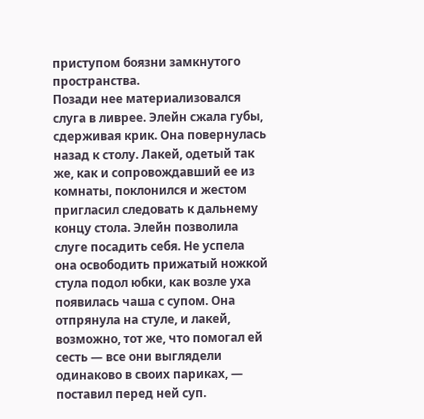приступом боязни замкнутого пространства.
Позади нее материализовался слуга в ливрее. Элейн сжала губы, сдерживая крик. Она повернулась назад к столу. Лакей, одетый так же, как и сопровождавший ее из комнаты, поклонился и жестом пригласил следовать к дальнему концу стола. Элейн позволила слуге посадить себя. Не успела она освободить прижатый ножкой стула подол юбки, как возле уха появилась чаша с супом. Она отпрянула на стуле, и лакей, возможно, тот же, что помогал ей сесть — все они выглядели одинаково в своих париках, — поставил перед ней суп.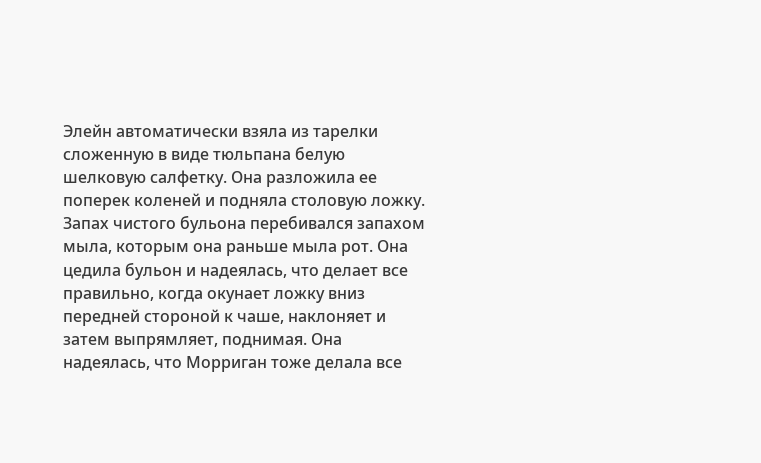Элейн автоматически взяла из тарелки сложенную в виде тюльпана белую шелковую салфетку. Она разложила ее поперек коленей и подняла столовую ложку.
Запах чистого бульона перебивался запахом мыла, которым она раньше мыла рот. Она цедила бульон и надеялась, что делает все правильно, когда окунает ложку вниз передней стороной к чаше, наклоняет и затем выпрямляет, поднимая. Она надеялась, что Морриган тоже делала все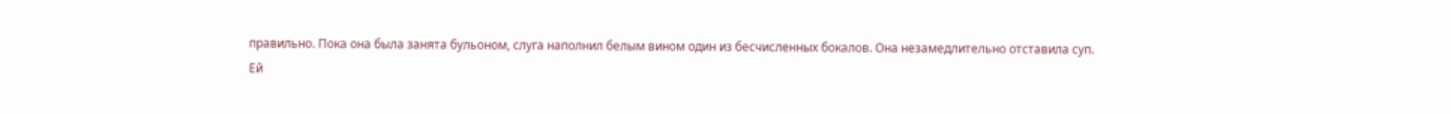правильно. Пока она была занята бульоном, слуга наполнил белым вином один из бесчисленных бокалов. Она незамедлительно отставила суп.
Ей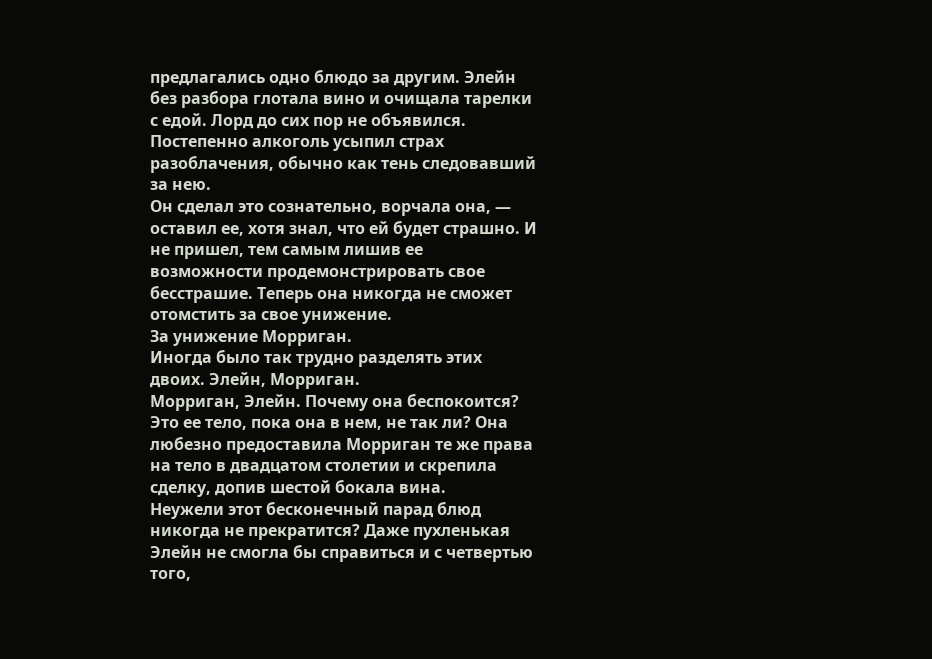предлагались одно блюдо за другим. Элейн без разбора глотала вино и очищала тарелки с едой. Лорд до сих пор не объявился. Постепенно алкоголь усыпил страх разоблачения, обычно как тень следовавший за нею.
Он сделал это сознательно, ворчала она, — оставил ее, хотя знал, что ей будет страшно. И не пришел, тем самым лишив ее возможности продемонстрировать свое бесстрашие. Теперь она никогда не сможет отомстить за свое унижение.
За унижение Морриган.
Иногда было так трудно разделять этих двоих. Элейн, Морриган.
Морриган, Элейн. Почему она беспокоится? Это ее тело, пока она в нем, не так ли? Она любезно предоставила Морриган те же права на тело в двадцатом столетии и скрепила сделку, допив шестой бокала вина.
Неужели этот бесконечный парад блюд никогда не прекратится? Даже пухленькая Элейн не смогла бы справиться и с четвертью того,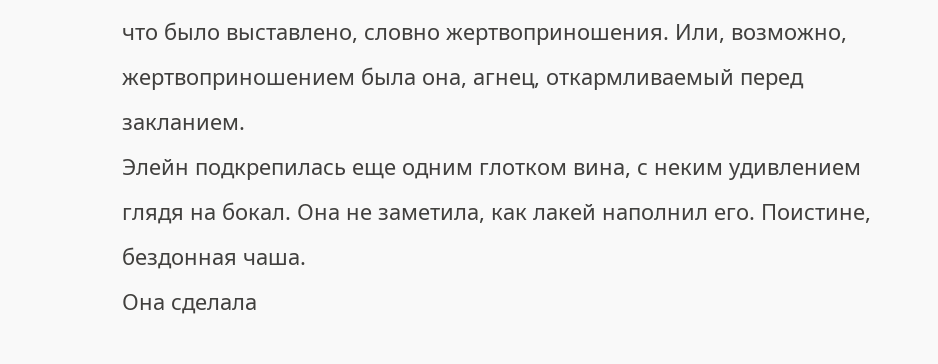что было выставлено, словно жертвоприношения. Или, возможно, жертвоприношением была она, агнец, откармливаемый перед закланием.
Элейн подкрепилась еще одним глотком вина, с неким удивлением глядя на бокал. Она не заметила, как лакей наполнил его. Поистине, бездонная чаша.
Она сделала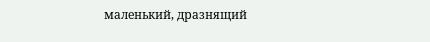маленький, дразнящий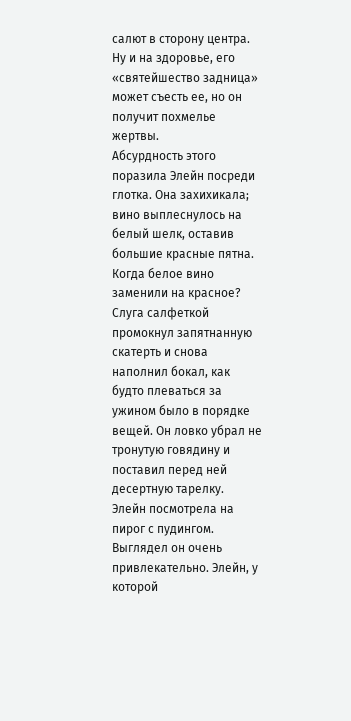салют в сторону центра. Ну и на здоровье, его «святейшество задница» может съесть ее, но он получит похмелье жертвы.
Абсурдность этого поразила Элейн посреди глотка. Она захихикала; вино выплеснулось на белый шелк, оставив большие красные пятна. Когда белое вино заменили на красное?
Слуга салфеткой промокнул запятнанную скатерть и снова наполнил бокал, как будто плеваться за ужином было в порядке вещей. Он ловко убрал не тронутую говядину и поставил перед ней десертную тарелку.
Элейн посмотрела на пирог с пудингом. Выглядел он очень привлекательно. Элейн, у которой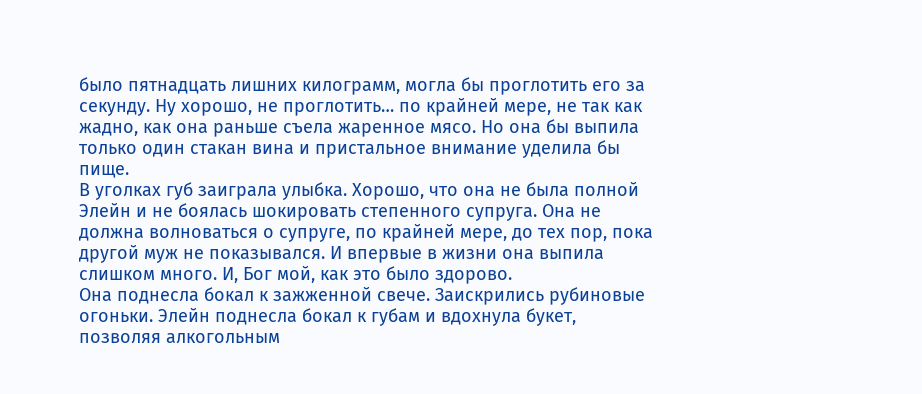было пятнадцать лишних килограмм, могла бы проглотить его за секунду. Ну хорошо, не проглотить… по крайней мере, не так как жадно, как она раньше съела жаренное мясо. Но она бы выпила только один стакан вина и пристальное внимание уделила бы пище.
В уголках губ заиграла улыбка. Хорошо, что она не была полной Элейн и не боялась шокировать степенного супруга. Она не должна волноваться о супруге, по крайней мере, до тех пор, пока другой муж не показывался. И впервые в жизни она выпила слишком много. И, Бог мой, как это было здорово.
Она поднесла бокал к зажженной свече. Заискрились рубиновые огоньки. Элейн поднесла бокал к губам и вдохнула букет, позволяя алкогольным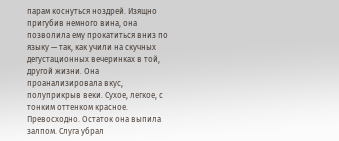парам коснуться ноздрей. Изящно пригубив немного вина, она позволила ему прокатиться вниз по языку — так, как учили на скучных дегустационных вечеринках в той, другой жизни. Она проанализировала вкус, полуприкрыв веки. Сухое, легкое, с тонким оттенком красное. Превосходно. Остаток она выпила залпом. Слуга убрал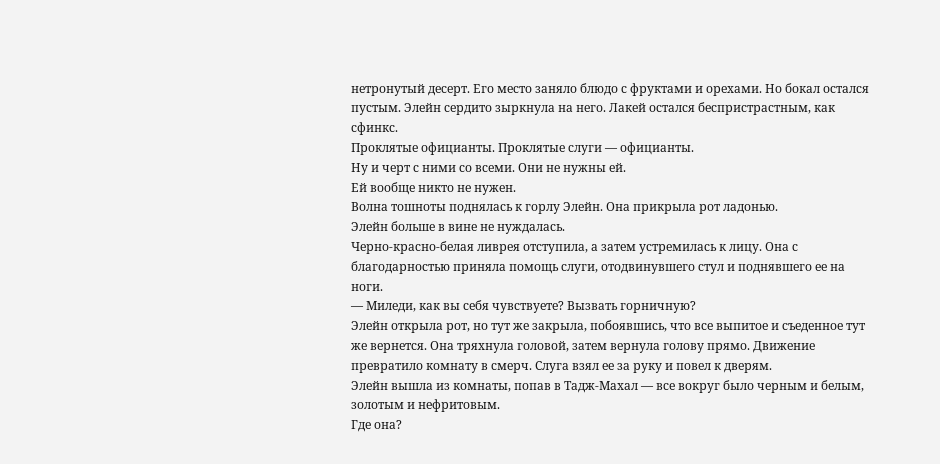нетронутый десерт. Его место заняло блюдо с фруктами и орехами. Но бокал остался пустым. Элейн сердито зыркнула на него. Лакей остался беспристрастным, как сфинкс.
Проклятые официанты. Проклятые слуги — официанты.
Ну и черт с ними со всеми. Они не нужны ей.
Ей вообще никто не нужен.
Волна тошноты поднялась к горлу Элейн. Она прикрыла рот ладонью.
Элейн больше в вине не нуждалась.
Черно-красно-белая ливрея отступила, а затем устремилась к лицу. Она с благодарностью приняла помощь слуги, отодвинувшего стул и поднявшего ее на ноги.
— Миледи, как вы себя чувствуете? Вызвать горничную?
Элейн открыла рот, но тут же закрыла, побоявшись, что все выпитое и съеденное тут же вернется. Она тряхнула головой, затем вернула голову прямо. Движение превратило комнату в смерч. Слуга взял ее за руку и повел к дверям.
Элейн вышла из комнаты, попав в Тадж-Махал — все вокруг было черным и белым, золотым и нефритовым.
Где она?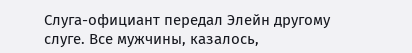Слуга-официант передал Элейн другому слуге. Все мужчины, казалось,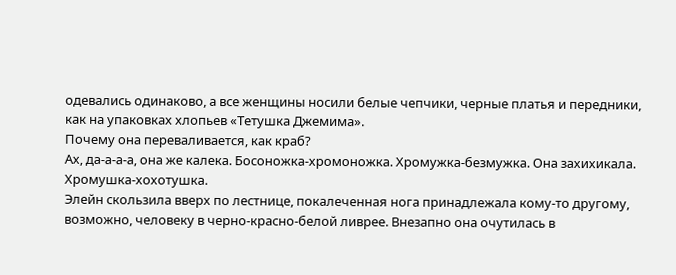одевались одинаково, а все женщины носили белые чепчики, черные платья и передники, как на упаковках хлопьев «Тетушка Джемима».
Почему она переваливается, как краб?
Ах, да-а-а-а, она же калека. Босоножка-хромоножка. Хромужка-безмужка. Она захихикала. Хромушка-хохотушка.
Элейн скользила вверх по лестнице, покалеченная нога принадлежала кому-то другому, возможно, человеку в черно-красно-белой ливрее. Внезапно она очутилась в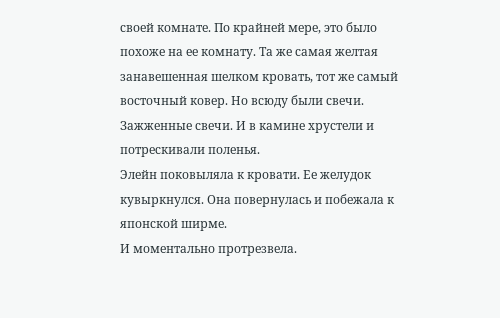своей комнате. По крайней мере, это было похоже на ее комнату. Та же самая желтая занавешенная шелком кровать, тот же самый восточный ковер. Но всюду были свечи. Зажженные свечи. И в камине хрустели и потрескивали поленья.
Элейн поковыляла к кровати. Ее желудок кувыркнулся. Она повернулась и побежала к японской ширме.
И моментально протрезвела.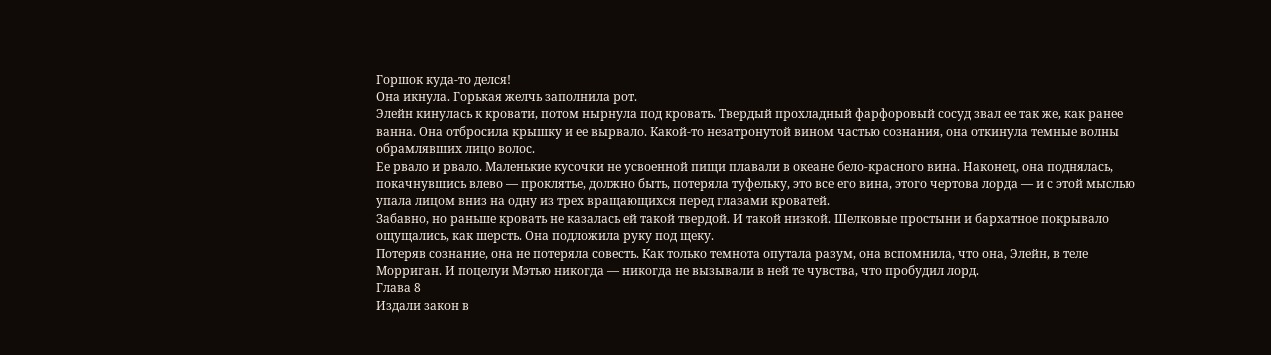Горшок куда-то делся!
Она икнула. Горькая желчь заполнила рот.
Элейн кинулась к кровати, потом нырнула под кровать. Твердый прохладный фарфоровый сосуд звал ее так же, как ранее ванна. Она отбросила крышку и ее вырвало. Какой-то незатронутой вином частью сознания, она откинула темные волны обрамлявших лицо волос.
Ее рвало и рвало. Маленькие кусочки не усвоенной пищи плавали в океане бело-красного вина. Наконец, она поднялась, покачнувшись влево — проклятье, должно быть, потеряла туфельку, это все его вина, этого чертова лорда — и с этой мыслью упала лицом вниз на одну из трех вращающихся перед глазами кроватей.
Забавно, но раньше кровать не казалась ей такой твердой. И такой низкой. Шелковые простыни и бархатное покрывало ощущались, как шерсть. Она подложила руку под щеку.
Потеряв сознание, она не потеряла совесть. Как только темнота опутала разум, она вспомнила, что она, Элейн, в теле Морриган. И поцелуи Мэтью никогда — никогда не вызывали в ней те чувства, что пробудил лорд.
Глава 8
Издали закон в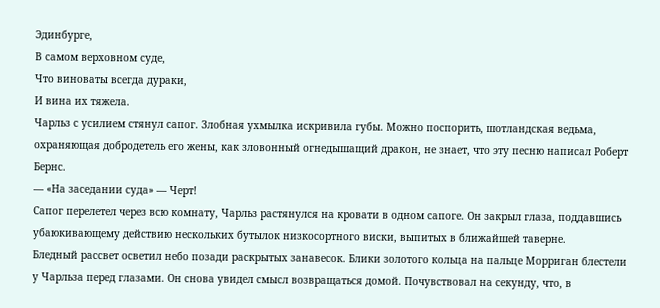Эдинбурге,
В самом верховном суде,
Что виноваты всегда дураки,
И вина их тяжела.
Чарльз с усилием стянул сапог. Злобная ухмылка искривила губы. Можно поспорить, шотландская ведьма, охраняющая добродетель его жены, как зловонный огнедышащий дракон, не знает, что эту песню написал Роберт Бернс.
— «На заседании суда» — Черт!
Сапог перелетел через всю комнату, Чарльз растянулся на кровати в одном сапоге. Он закрыл глаза, поддавшись убаюкивающему действию нескольких бутылок низкосортного виски, выпитых в ближайшей таверне.
Бледный рассвет осветил небо позади раскрытых занавесок. Блики золотого кольца на пальце Морриган блестели у Чарльза перед глазами. Он снова увидел смысл возвращаться домой. Почувствовал на секунду, что, в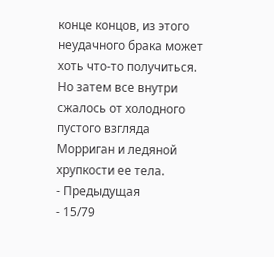конце концов, из этого неудачного брака может хоть что-то получиться. Но затем все внутри сжалось от холодного пустого взгляда Морриган и ледяной хрупкости ее тела.
- Предыдущая
- 15/79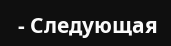- Следующая